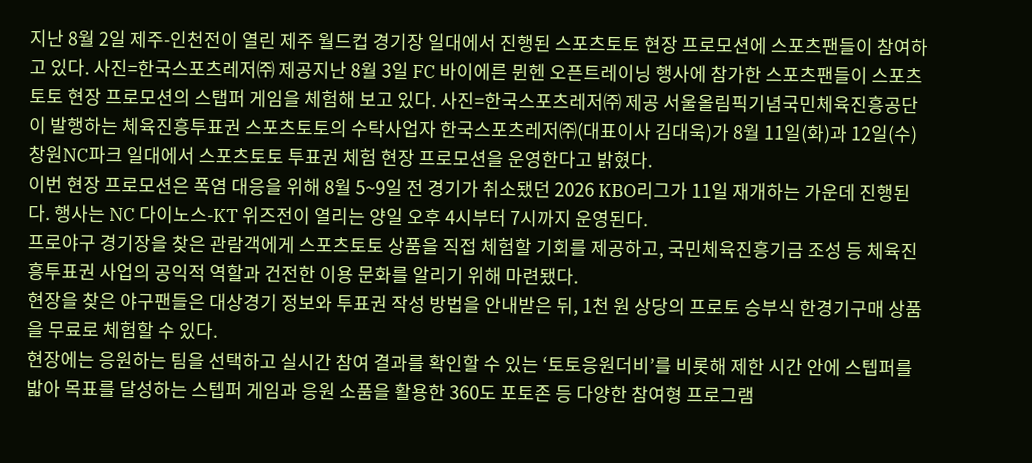지난 8월 2일 제주-인천전이 열린 제주 월드컵 경기장 일대에서 진행된 스포츠토토 현장 프로모션에 스포츠팬들이 참여하고 있다. 사진=한국스포츠레저㈜ 제공지난 8월 3일 FC 바이에른 뮌헨 오픈트레이닝 행사에 참가한 스포츠팬들이 스포츠토토 현장 프로모션의 스탭퍼 게임을 체험해 보고 있다. 사진=한국스포츠레저㈜ 제공 서울올림픽기념국민체육진흥공단이 발행하는 체육진흥투표권 스포츠토토의 수탁사업자 한국스포츠레저㈜(대표이사 김대욱)가 8월 11일(화)과 12일(수) 창원NC파크 일대에서 스포츠토토 투표권 체험 현장 프로모션을 운영한다고 밝혔다.
이번 현장 프로모션은 폭염 대응을 위해 8월 5~9일 전 경기가 취소됐던 2026 KBO리그가 11일 재개하는 가운데 진행된다. 행사는 NC 다이노스-KT 위즈전이 열리는 양일 오후 4시부터 7시까지 운영된다.
프로야구 경기장을 찾은 관람객에게 스포츠토토 상품을 직접 체험할 기회를 제공하고, 국민체육진흥기금 조성 등 체육진흥투표권 사업의 공익적 역할과 건전한 이용 문화를 알리기 위해 마련됐다.
현장을 찾은 야구팬들은 대상경기 정보와 투표권 작성 방법을 안내받은 뒤, 1천 원 상당의 프로토 승부식 한경기구매 상품을 무료로 체험할 수 있다.
현장에는 응원하는 팀을 선택하고 실시간 참여 결과를 확인할 수 있는 ‘토토응원더비’를 비롯해 제한 시간 안에 스텝퍼를 밟아 목표를 달성하는 스텝퍼 게임과 응원 소품을 활용한 360도 포토존 등 다양한 참여형 프로그램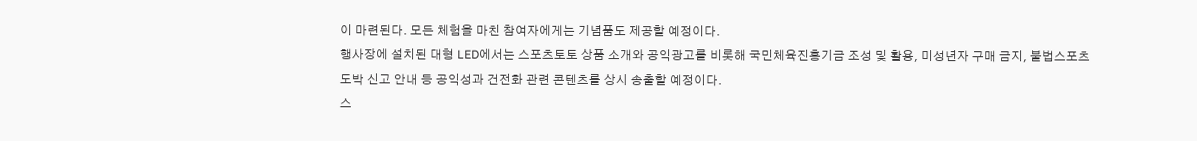이 마련된다. 모든 체험을 마친 참여자에게는 기념품도 제공할 예정이다.
행사장에 설치된 대형 LED에서는 스포츠토토 상품 소개와 공익광고를 비롯해 국민체육진흥기금 조성 및 활용, 미성년자 구매 금지, 불법스포츠도박 신고 안내 등 공익성과 건전화 관련 콘텐츠를 상시 송출할 예정이다.
스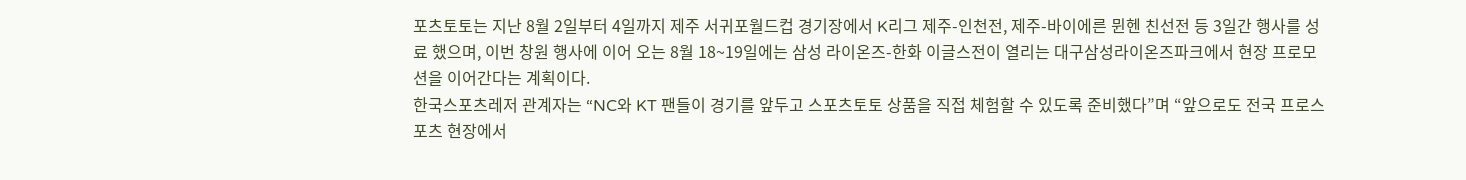포츠토토는 지난 8월 2일부터 4일까지 제주 서귀포월드컵 경기장에서 K리그 제주-인천전, 제주-바이에른 뮌헨 친선전 등 3일간 행사를 성료 했으며, 이번 창원 행사에 이어 오는 8월 18~19일에는 삼성 라이온즈-한화 이글스전이 열리는 대구삼성라이온즈파크에서 현장 프로모션을 이어간다는 계획이다.
한국스포츠레저 관계자는 “NC와 KT 팬들이 경기를 앞두고 스포츠토토 상품을 직접 체험할 수 있도록 준비했다”며 “앞으로도 전국 프로스포츠 현장에서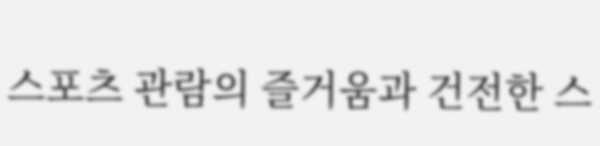스포츠 관람의 즐거움과 건전한 스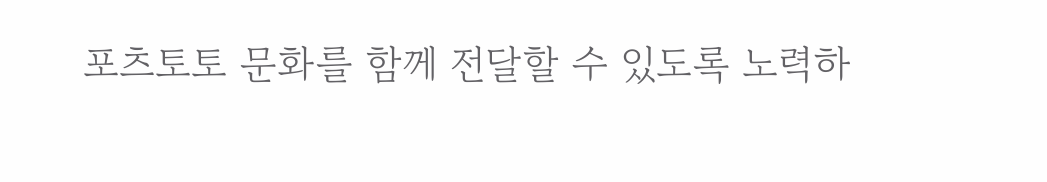포츠토토 문화를 함께 전달할 수 있도록 노력하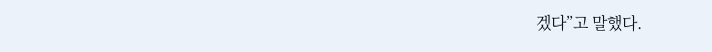겠다”고 말했다.